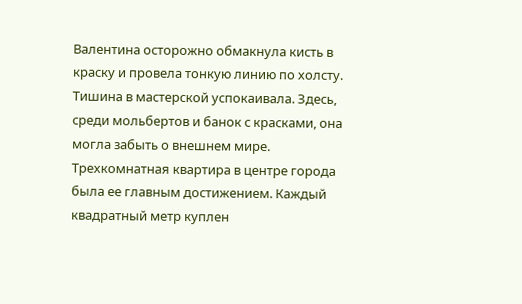Валентина осторожно обмакнула кисть в краску и провела тонкую линию по холсту. Тишина в мастерской успокаивала. Здесь, среди мольбертов и банок с красками, она могла забыть о внешнем мире. Трехкомнатная квартира в центре города была ее главным достижением. Каждый квадратный метр куплен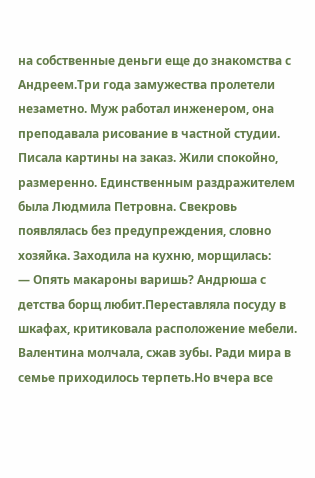на собственные деньги еще до знакомства с Андреем.Три года замужества пролетели незаметно. Муж работал инженером, она преподавала рисование в частной студии. Писала картины на заказ. Жили спокойно, размеренно. Единственным раздражителем была Людмила Петровна. Свекровь появлялась без предупреждения, словно хозяйка. Заходила на кухню, морщилась:
— Опять макароны варишь? Андрюша с детства борщ любит.Переставляла посуду в шкафах, критиковала расположение мебели. Валентина молчала, сжав зубы. Ради мира в семье приходилось терпеть.Но вчера все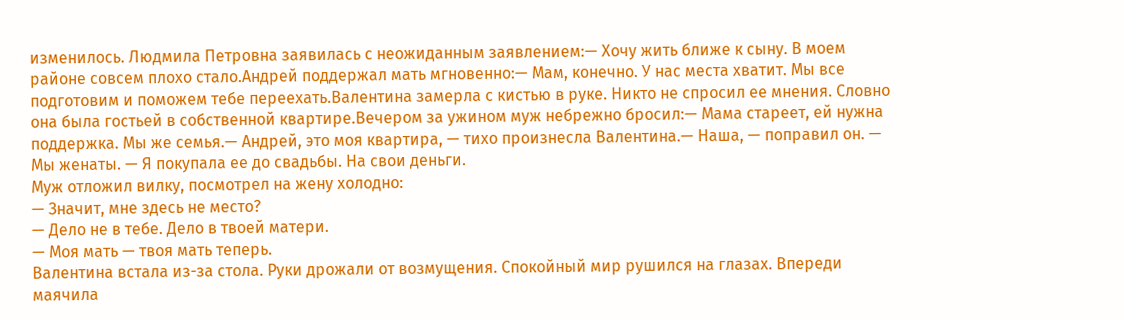изменилось. Людмила Петровна заявилась с неожиданным заявлением:— Хочу жить ближе к сыну. В моем районе совсем плохо стало.Андрей поддержал мать мгновенно:— Мам, конечно. У нас места хватит. Мы все подготовим и поможем тебе переехать.Валентина замерла с кистью в руке. Никто не спросил ее мнения. Словно она была гостьей в собственной квартире.Вечером за ужином муж небрежно бросил:— Мама стареет, ей нужна поддержка. Мы же семья.— Андрей, это моя квартира, — тихо произнесла Валентина.— Наша, — поправил он. — Мы женаты. — Я покупала ее до свадьбы. На свои деньги.
Муж отложил вилку, посмотрел на жену холодно:
— Значит, мне здесь не место?
— Дело не в тебе. Дело в твоей матери.
— Моя мать — твоя мать теперь.
Валентина встала из-за стола. Руки дрожали от возмущения. Спокойный мир рушился на глазах. Впереди маячила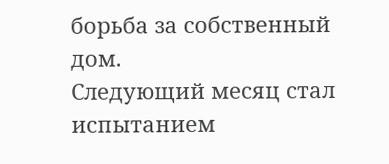борьба за собственный дом.
Следующий месяц стал испытанием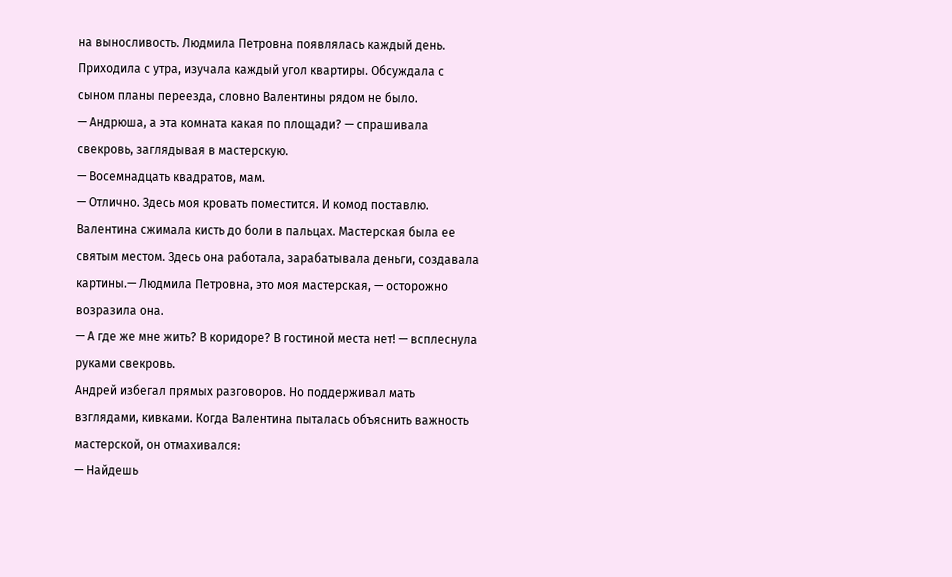на выносливость. Людмила Петровна появлялась каждый день. Приходила с утра, изучала каждый угол квартиры. Обсуждала с сыном планы переезда, словно Валентины рядом не было.
— Андрюша, а эта комната какая по площади? — спрашивала свекровь, заглядывая в мастерскую.
— Восемнадцать квадратов, мам.
— Отлично. Здесь моя кровать поместится. И комод поставлю.
Валентина сжимала кисть до боли в пальцах. Мастерская была ее святым местом. Здесь она работала, зарабатывала деньги, создавала картины.— Людмила Петровна, это моя мастерская, — осторожно возразила она.
— А где же мне жить? В коридоре? В гостиной места нет! — всплеснула руками свекровь.
Андрей избегал прямых разговоров. Но поддерживал мать взглядами, кивками. Когда Валентина пыталась объяснить важность мастерской, он отмахивался:
— Найдешь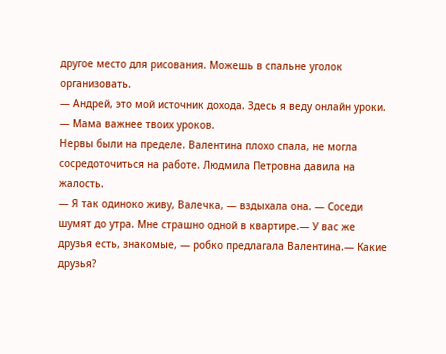другое место для рисования. Можешь в спальне уголок организовать.
— Андрей, это мой источник дохода. Здесь я веду онлайн уроки.
— Мама важнее твоих уроков.
Нервы были на пределе. Валентина плохо спала, не могла сосредоточиться на работе. Людмила Петровна давила на жалость.
— Я так одиноко живу, Валечка, — вздыхала она. — Соседи шумят до утра. Мне страшно одной в квартире.— У вас же друзья есть, знакомые, — робко предлагала Валентина.— Какие друзья?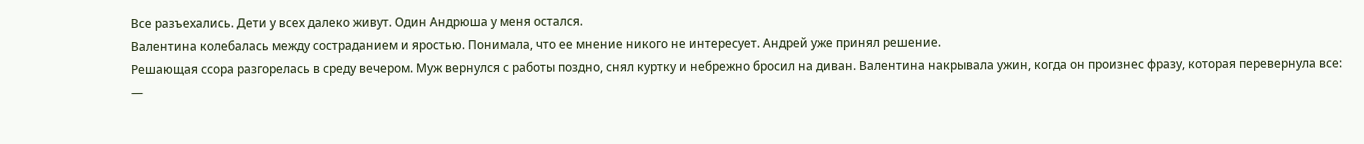Все разъехались. Дети у всех далеко живут. Один Андрюша у меня остался.
Валентина колебалась между состраданием и яростью. Понимала, что ее мнение никого не интересует. Андрей уже принял решение.
Решающая ссора разгорелась в среду вечером. Муж вернулся с работы поздно, снял куртку и небрежно бросил на диван. Валентина накрывала ужин, когда он произнес фразу, которая перевернула все:
—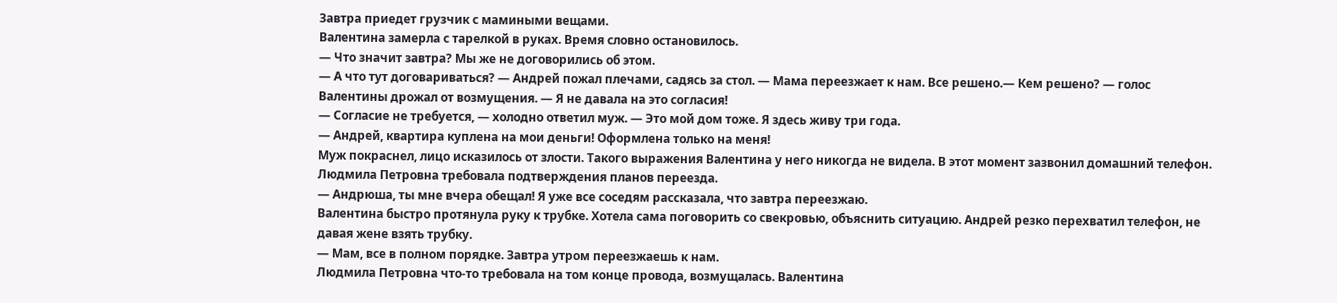Завтра приедет грузчик с мамиными вещами.
Валентина замерла с тарелкой в руках. Время словно остановилось.
— Что значит завтра? Мы же не договорились об этом.
— А что тут договариваться? — Андрей пожал плечами, садясь за стол. — Мама переезжает к нам. Все решено.— Кем решено? — голос Валентины дрожал от возмущения. — Я не давала на это согласия!
— Согласие не требуется, — холодно ответил муж. — Это мой дом тоже. Я здесь живу три года.
— Андрей, квартира куплена на мои деньги! Оформлена только на меня!
Муж покраснел, лицо исказилось от злости. Такого выражения Валентина у него никогда не видела. В этот момент зазвонил домашний телефон. Людмила Петровна требовала подтверждения планов переезда.
— Андрюша, ты мне вчера обещал! Я уже все соседям рассказала, что завтра переезжаю.
Валентина быстро протянула руку к трубке. Хотела сама поговорить со свекровью, объяснить ситуацию. Андрей резко перехватил телефон, не давая жене взять трубку.
— Мам, все в полном порядке. Завтра утром переезжаешь к нам.
Людмила Петровна что-то требовала на том конце провода, возмущалась. Валентина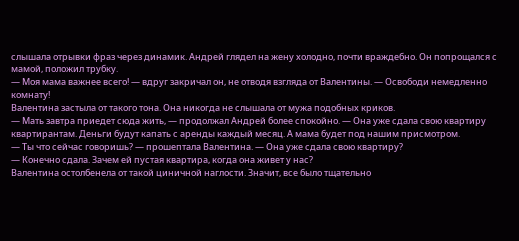слышала отрывки фраз через динамик. Андрей глядел на жену холодно, почти враждебно. Он попрощался с мамой, положил трубку.
— Моя мама важнее всего! — вдруг закричал он, не отводя взгляда от Валентины. — Освободи немедленно комнату!
Валентина застыла от такого тона. Она никогда не слышала от мужа подобных криков.
— Мать завтра приедет сюда жить, — продолжал Андрей более спокойно. — Она уже сдала свою квартиру квартирантам. Деньги будут капать с аренды каждый месяц. А мама будет под нашим присмотром.
— Ты что сейчас говоришь? — прошептала Валентина. — Она уже сдала свою квартиру?
— Конечно сдала. Зачем ей пустая квартира, когда она живет у нас?
Валентина остолбенела от такой циничной наглости. Значит, все было тщательно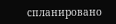спланировано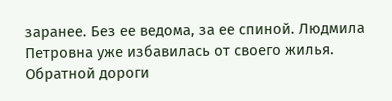заранее. Без ее ведома, за ее спиной. Людмила Петровна уже избавилась от своего жилья. Обратной дороги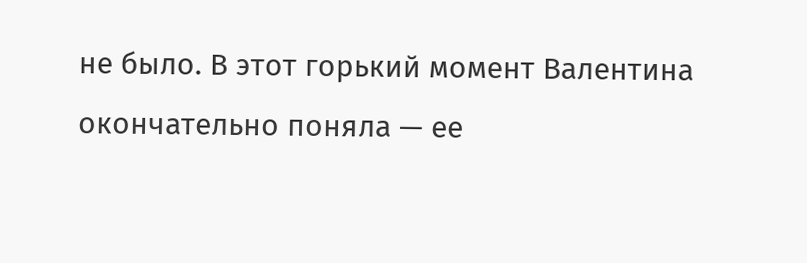не было. В этот горький момент Валентина окончательно поняла — ее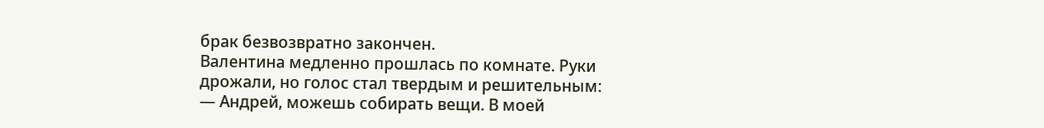брак безвозвратно закончен.
Валентина медленно прошлась по комнате. Руки дрожали, но голос стал твердым и решительным:
— Андрей, можешь собирать вещи. В моей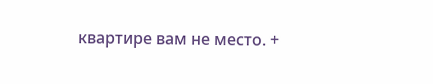квартире вам не место. +